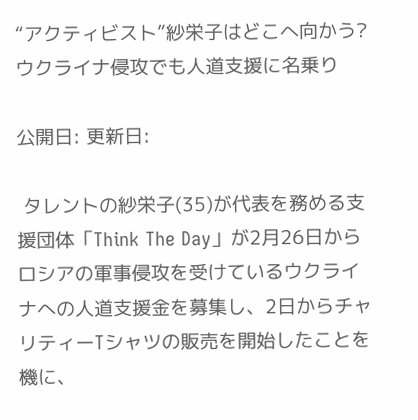“アクティビスト”紗栄子はどこへ向かう? ウクライナ侵攻でも人道支援に名乗り

公開日: 更新日:

 タレントの紗栄子(35)が代表を務める支援団体「Think The Day」が2月26日からロシアの軍事侵攻を受けているウクライナへの人道支援金を募集し、2日からチャリティーTシャツの販売を開始したことを機に、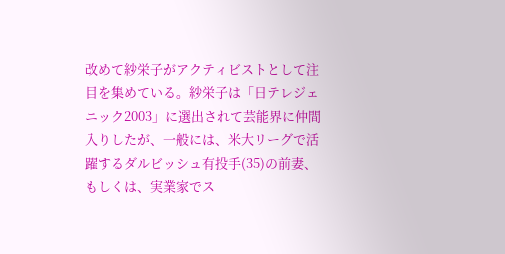改めて紗栄子がアクティビストとして注目を集めている。紗栄子は「日テレジェニック2003」に選出されて芸能界に仲間入りしたが、一般には、米大リーグで活躍するダルビッシュ有投手(35)の前妻、もしくは、実業家でス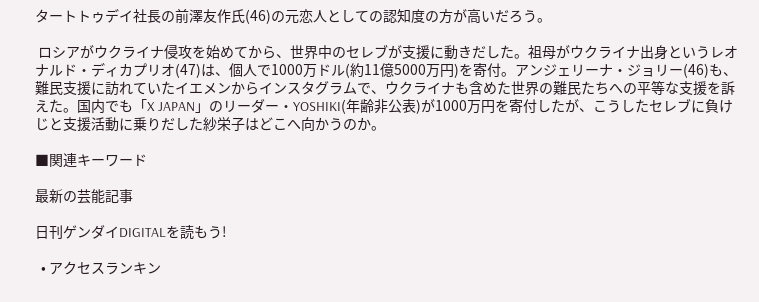タートトゥデイ社長の前澤友作氏(46)の元恋人としての認知度の方が高いだろう。

 ロシアがウクライナ侵攻を始めてから、世界中のセレブが支援に動きだした。祖母がウクライナ出身というレオナルド・ディカプリオ(47)は、個人で1000万ドル(約11億5000万円)を寄付。アンジェリーナ・ジョリー(46)も、難民支援に訪れていたイエメンからインスタグラムで、ウクライナも含めた世界の難民たちへの平等な支援を訴えた。国内でも「X JAPAN」のリーダー・YOSHIKI(年齢非公表)が1000万円を寄付したが、こうしたセレブに負けじと支援活動に乗りだした紗栄子はどこへ向かうのか。

■関連キーワード

最新の芸能記事

日刊ゲンダイDIGITALを読もう!

  • アクセスランキン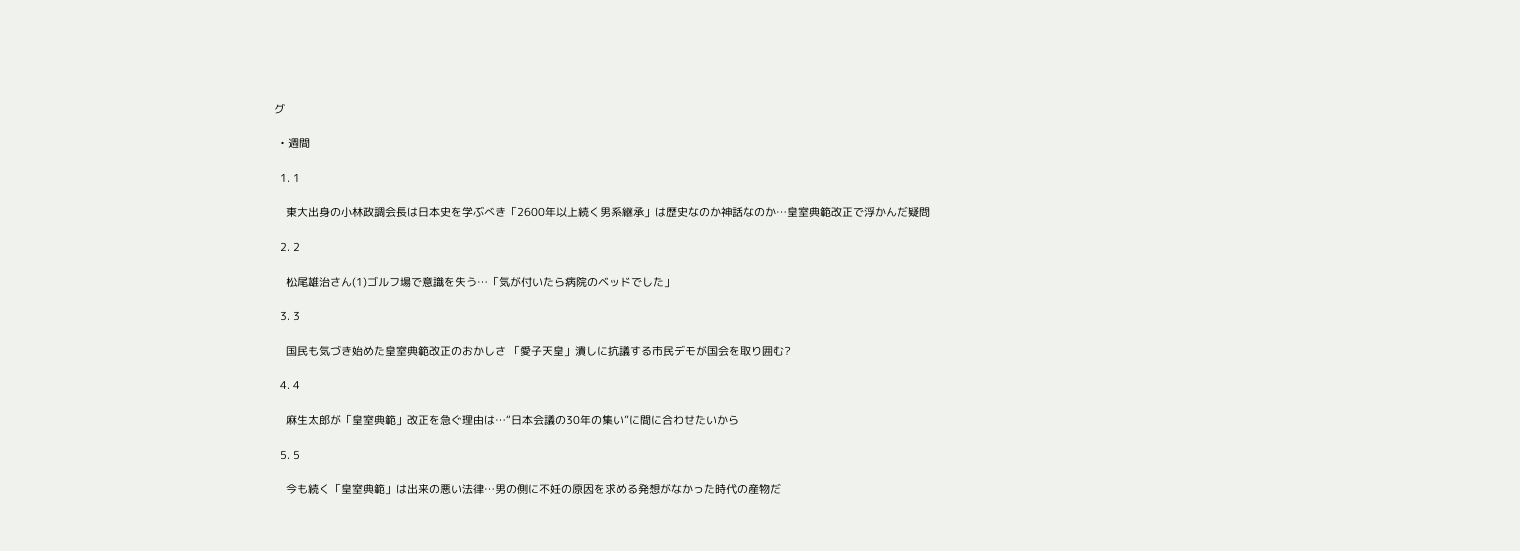グ

  • 週間

  1. 1

    東大出身の小林政調会長は日本史を学ぶべき「2600年以上続く男系継承」は歴史なのか神話なのか…皇室典範改正で浮かんだ疑問

  2. 2

    松尾雄治さん(1)ゴルフ場で意識を失う…「気が付いたら病院のベッドでした」

  3. 3

    国民も気づき始めた皇室典範改正のおかしさ 「愛子天皇」潰しに抗議する市民デモが国会を取り囲む?

  4. 4

    麻生太郎が「皇室典範」改正を急ぐ理由は…“日本会議の30年の集い”に間に合わせたいから

  5. 5

    今も続く「皇室典範」は出来の悪い法律…男の側に不妊の原因を求める発想がなかった時代の産物だ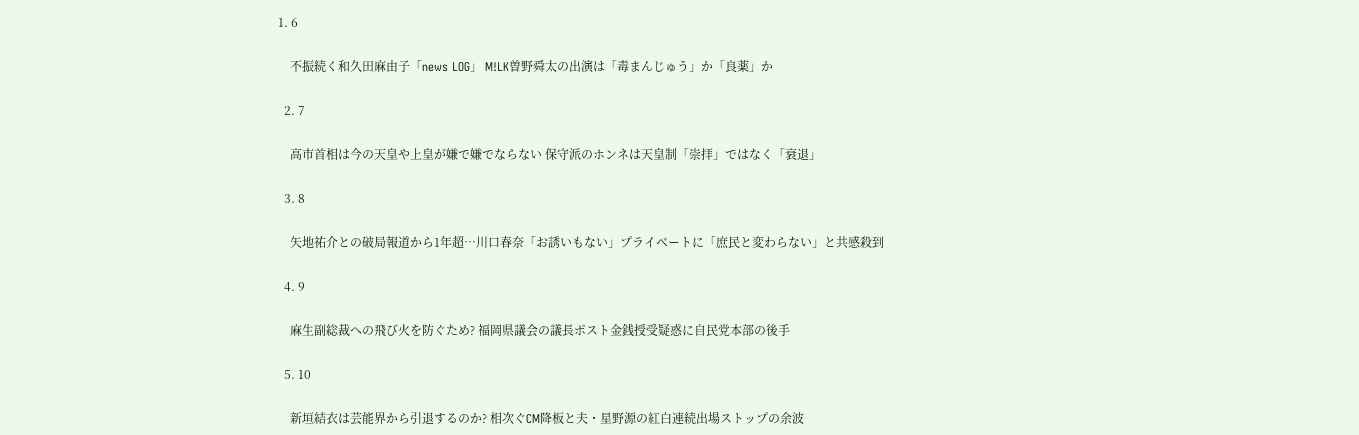1. 6

    不振続く和久田麻由子「news LOG」 M!LK曽野舜太の出演は「毒まんじゅう」か「良薬」か

  2. 7

    高市首相は今の天皇や上皇が嫌で嫌でならない 保守派のホンネは天皇制「崇拝」ではなく「衰退」

  3. 8

    矢地祐介との破局報道から1年超…川口春奈「お誘いもない」プライベートに「庶民と変わらない」と共感殺到

  4. 9

    麻生副総裁への飛び火を防ぐため? 福岡県議会の議長ポスト金銭授受疑惑に自民党本部の後手

  5. 10

    新垣結衣は芸能界から引退するのか? 相次ぐCM降板と夫・星野源の紅白連続出場ストップの余波